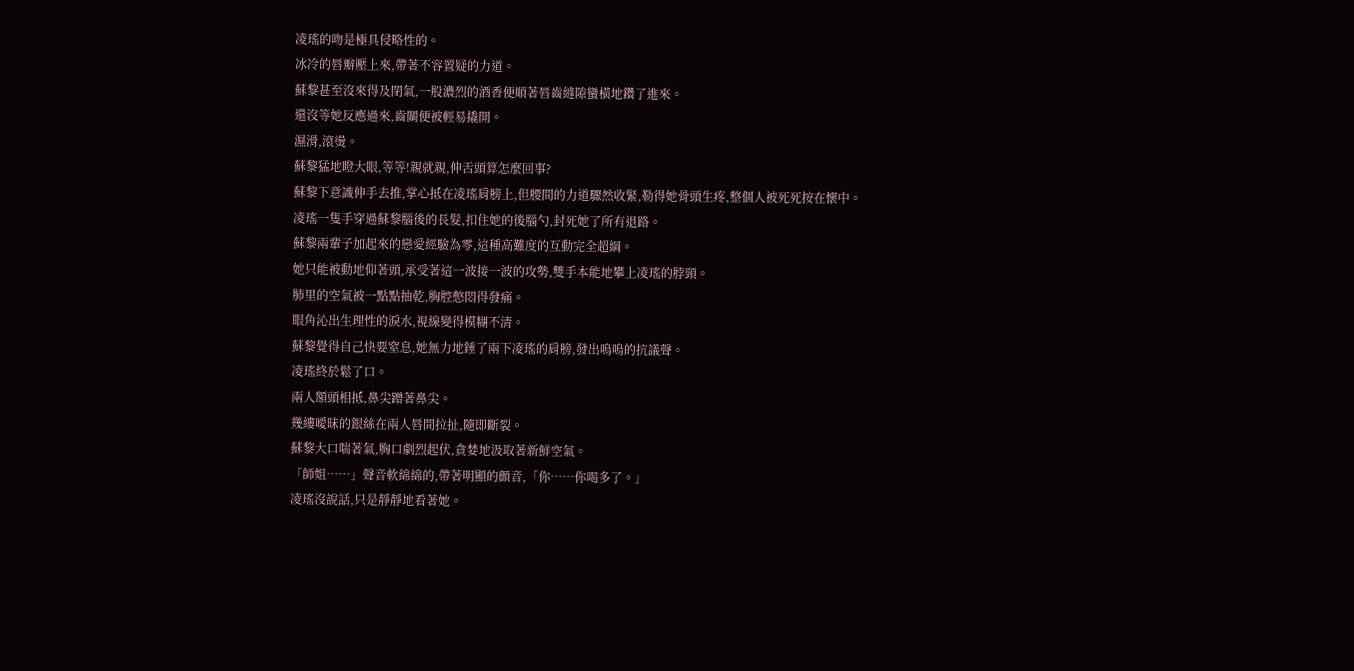凌瑤的吻是極具侵略性的。
冰冷的唇瓣壓上來,帶著不容置疑的力道。
蘇黎甚至沒來得及閉氣,一股濃烈的酒香便順著唇齒縫隙蠻橫地鑽了進來。
還沒等她反應過來,齒關便被輕易撬開。
濕滑,滾燙。
蘇黎猛地瞪大眼,等等!親就親,伸舌頭算怎麼回事?
蘇黎下意識伸手去推,掌心抵在凌瑤肩膀上,但腰間的力道驟然收緊,勒得她骨頭生疼,整個人被死死按在懷中。
凌瑤一隻手穿過蘇黎腦後的長髮,扣住她的後腦勺,封死她了所有退路。
蘇黎兩輩子加起來的戀愛經驗為零,這種高難度的互動完全超綱。
她只能被動地仰著頭,承受著這一波接一波的攻勢,雙手本能地攀上凌瑤的脖頸。
肺里的空氣被一點點抽乾,胸腔憋悶得發痛。
眼角沁出生理性的淚水,視線變得模糊不清。
蘇黎覺得自己快要窒息,她無力地錘了兩下凌瑤的肩膀,發出嗚嗚的抗議聲。
凌瑤終於鬆了口。
兩人額頭相抵,鼻尖蹭著鼻尖。
幾縷曖昧的銀絲在兩人唇間拉扯,隨即斷裂。
蘇黎大口喘著氣,胸口劇烈起伏,貪婪地汲取著新鮮空氣。
「師姐……」聲音軟綿綿的,帶著明顯的顫音,「你……你喝多了。」
凌瑤沒說話,只是靜靜地看著她。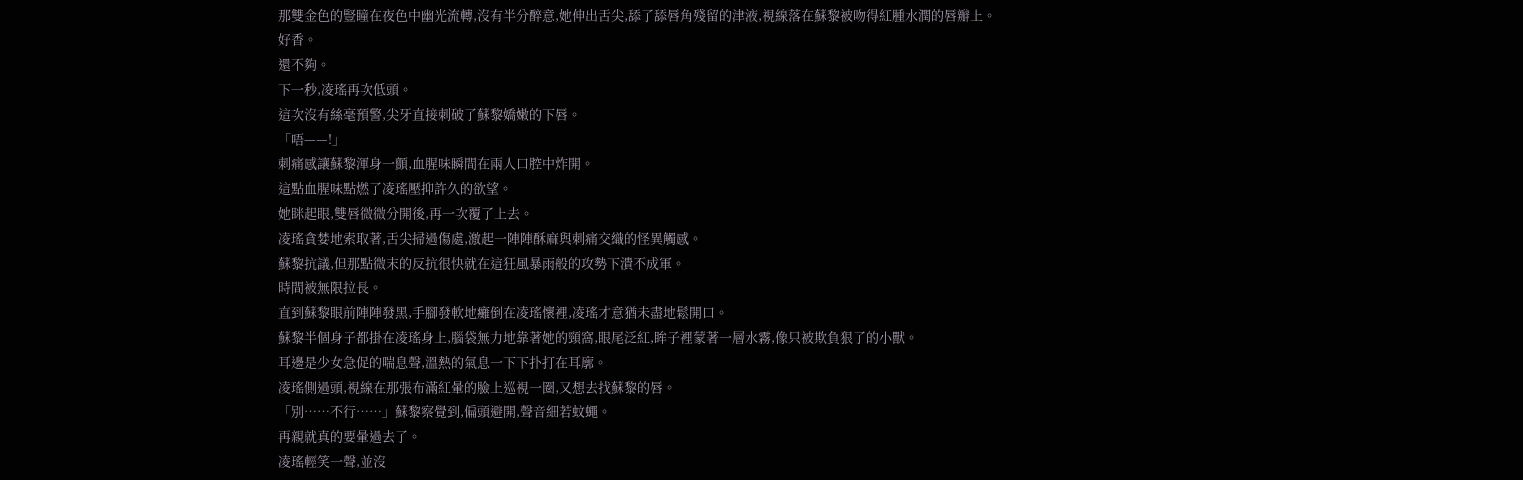那雙金色的豎瞳在夜色中幽光流轉,沒有半分醉意,她伸出舌尖,舔了舔唇角殘留的津液,視線落在蘇黎被吻得紅腫水潤的唇瓣上。
好香。
還不夠。
下一秒,凌瑤再次低頭。
這次沒有絲毫預警,尖牙直接刺破了蘇黎嬌嫩的下唇。
「唔——!」
刺痛感讓蘇黎渾身一顫,血腥味瞬間在兩人口腔中炸開。
這點血腥味點燃了凌瑤壓抑許久的欲望。
她眯起眼,雙唇微微分開後,再一次覆了上去。
凌瑤貪婪地索取著,舌尖掃過傷處,激起一陣陣酥麻與刺痛交織的怪異觸感。
蘇黎抗議,但那點微末的反抗很快就在這狂風暴雨般的攻勢下潰不成軍。
時間被無限拉長。
直到蘇黎眼前陣陣發黑,手腳發軟地癱倒在凌瑤懷裡,凌瑤才意猶未盡地鬆開口。
蘇黎半個身子都掛在凌瑤身上,腦袋無力地靠著她的頸窩,眼尾泛紅,眸子裡蒙著一層水霧,像只被欺負狠了的小獸。
耳邊是少女急促的喘息聲,溫熱的氣息一下下扑打在耳廓。
凌瑤側過頭,視線在那張布滿紅暈的臉上巡視一圈,又想去找蘇黎的唇。
「別……不行……」蘇黎察覺到,偏頭避開,聲音細若蚊蠅。
再親就真的要暈過去了。
凌瑤輕笑一聲,並沒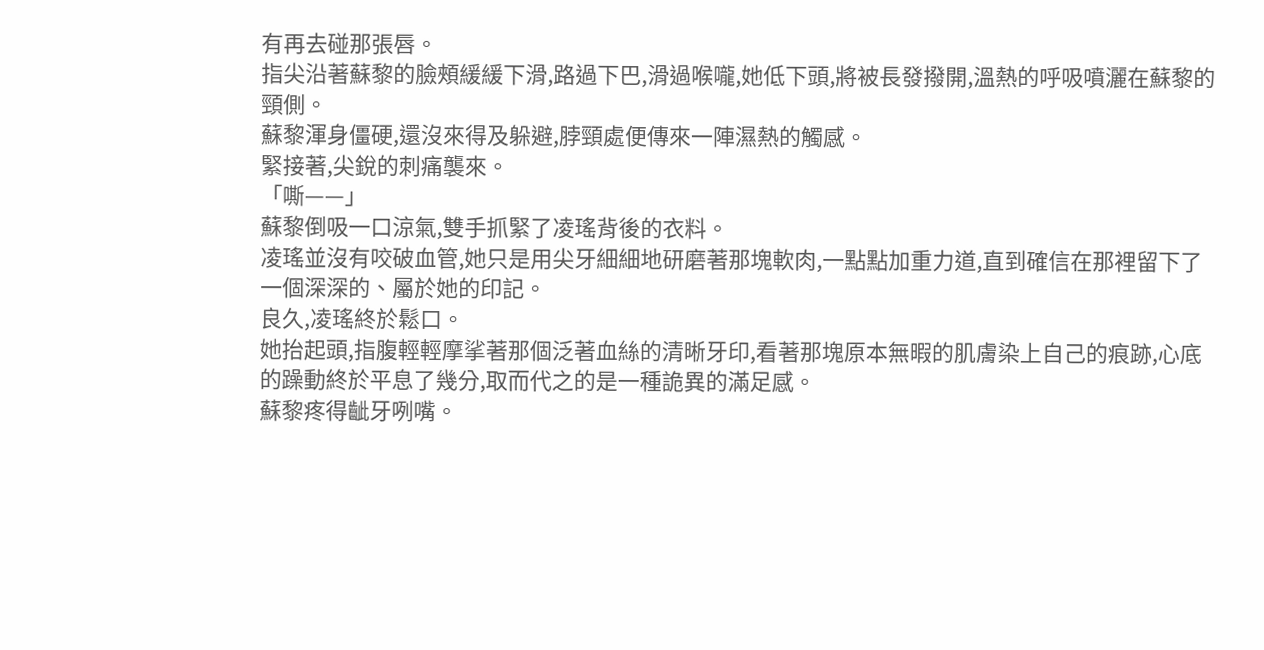有再去碰那張唇。
指尖沿著蘇黎的臉頰緩緩下滑,路過下巴,滑過喉嚨,她低下頭,將被長發撥開,溫熱的呼吸噴灑在蘇黎的頸側。
蘇黎渾身僵硬,還沒來得及躲避,脖頸處便傳來一陣濕熱的觸感。
緊接著,尖銳的刺痛襲來。
「嘶——」
蘇黎倒吸一口涼氣,雙手抓緊了凌瑤背後的衣料。
凌瑤並沒有咬破血管,她只是用尖牙細細地研磨著那塊軟肉,一點點加重力道,直到確信在那裡留下了一個深深的、屬於她的印記。
良久,凌瑤終於鬆口。
她抬起頭,指腹輕輕摩挲著那個泛著血絲的清晰牙印,看著那塊原本無暇的肌膚染上自己的痕跡,心底的躁動終於平息了幾分,取而代之的是一種詭異的滿足感。
蘇黎疼得齜牙咧嘴。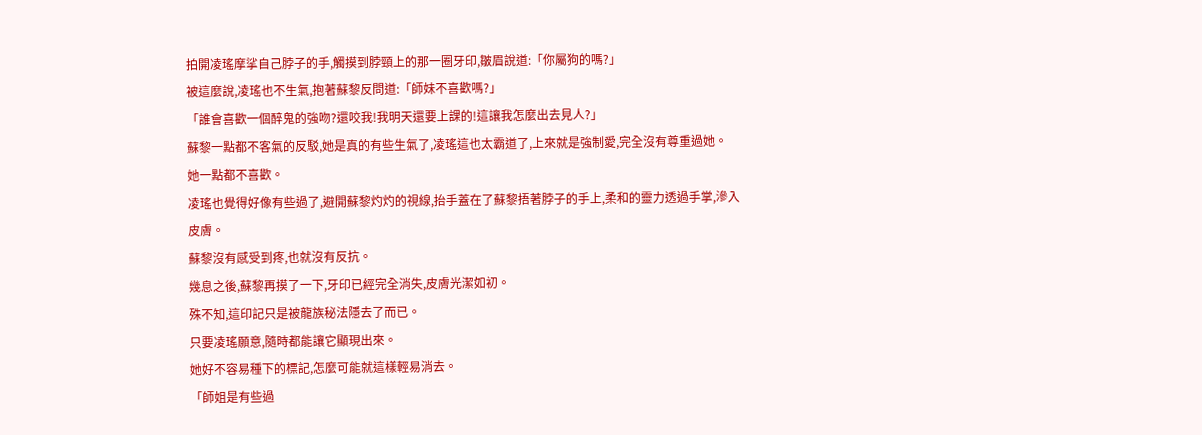拍開凌瑤摩挲自己脖子的手,觸摸到脖頸上的那一圈牙印,皺眉說道:「你屬狗的嗎?」
被這麼說,凌瑤也不生氣,抱著蘇黎反問道:「師妹不喜歡嗎?」
「誰會喜歡一個醉鬼的強吻?還咬我!我明天還要上課的!這讓我怎麼出去見人?」
蘇黎一點都不客氣的反駁,她是真的有些生氣了,凌瑤這也太霸道了,上來就是強制愛,完全沒有尊重過她。
她一點都不喜歡。
凌瑤也覺得好像有些過了,避開蘇黎灼灼的視線,抬手蓋在了蘇黎捂著脖子的手上,柔和的靈力透過手掌,滲入皮膚。
蘇黎沒有感受到疼,也就沒有反抗。
幾息之後,蘇黎再摸了一下,牙印已經完全消失,皮膚光潔如初。
殊不知,這印記只是被龍族秘法隱去了而已。
只要凌瑤願意,隨時都能讓它顯現出來。
她好不容易種下的標記,怎麼可能就這樣輕易消去。
「師姐是有些過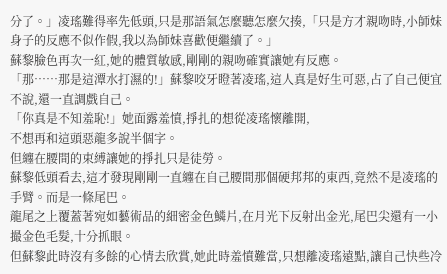分了。」凌瑤難得率先低頭,只是那語氣怎麼聽怎麼欠揍,「只是方才親吻時,小師妹身子的反應不似作假,我以為師妹喜歡便繼續了。」
蘇黎臉色再次一紅,她的體質敏感,剛剛的親吻確實讓她有反應。
「那……那是這潭水打濕的!」蘇黎咬牙瞪著凌瑤,這人真是好生可惡,占了自己便宜不說,還一直調戲自己。
「你真是不知羞恥!」她面露羞憤,掙扎的想從凌瑤懷離開,
不想再和這頭惡龍多說半個字。
但纏在腰間的束縛讓她的掙扎只是徒勞。
蘇黎低頭看去,這才發現剛剛一直纏在自己腰間那個硬邦邦的東西,竟然不是凌瑤的手臂。而是一條尾巴。
龍尾之上覆蓋著宛如藝術品的細密金色鱗片,在月光下反射出金光,尾巴尖還有一小撮金色毛髮,十分抓眼。
但蘇黎此時沒有多餘的心情去欣賞,她此時羞憤難當,只想離凌瑤遠點,讓自己快些冷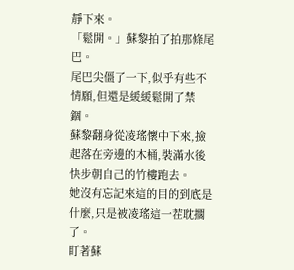靜下來。
「鬆開。」蘇黎拍了拍那條尾巴。
尾巴尖僵了一下,似乎有些不情願,但還是緩緩鬆開了禁錮。
蘇黎翻身從凌瑤懷中下來,撿起落在旁邊的木桶,裝滿水後快步朝自己的竹樓跑去。
她沒有忘記來這的目的到底是什麼,只是被凌瑤這一茬耽擱了。
盯著蘇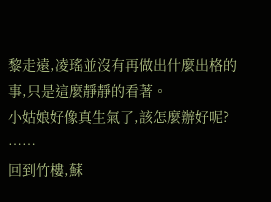黎走遠,凌瑤並沒有再做出什麼出格的事,只是這麼靜靜的看著。
小姑娘好像真生氣了,該怎麼辦好呢?
……
回到竹樓,蘇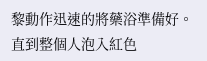黎動作迅速的將藥浴準備好。
直到整個人泡入紅色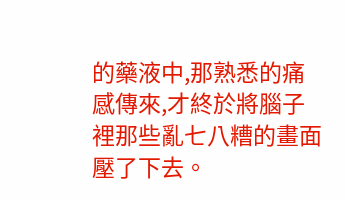的藥液中,那熟悉的痛感傳來,才終於將腦子裡那些亂七八糟的畫面壓了下去。